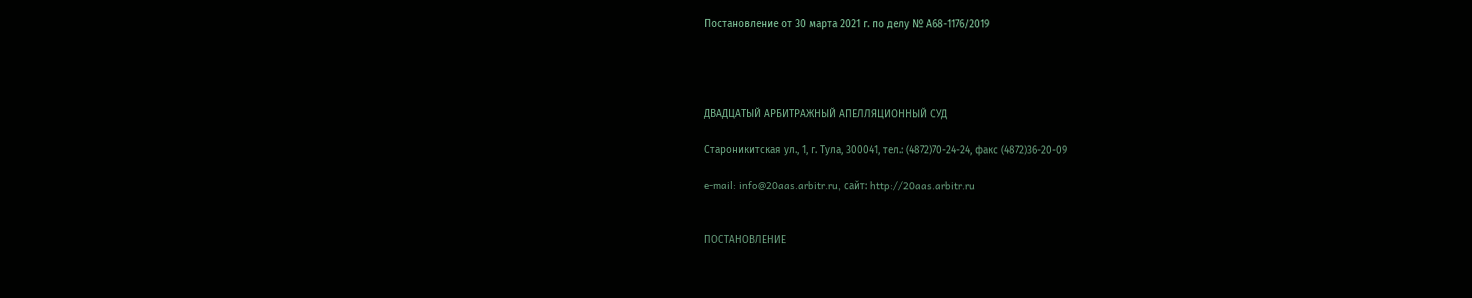Постановление от 30 марта 2021 г. по делу № А68-1176/2019




ДВАДЦАТЫЙ АРБИТРАЖНЫЙ АПЕЛЛЯЦИОННЫЙ СУД

Староникитская ул., 1, г. Тула, 300041, тел.: (4872)70-24-24, факс (4872)36-20-09

e-mail: info@20aas.arbitr.ru, сайт: http://20aas.arbitr.ru


ПОСТАНОВЛЕНИЕ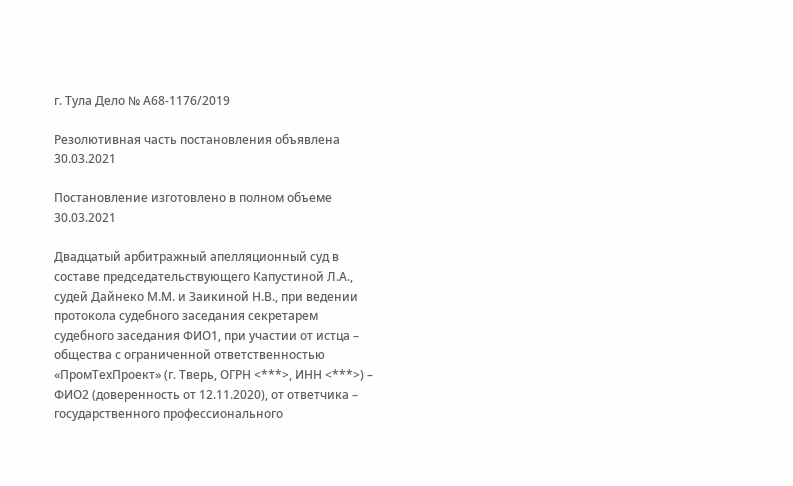г. Тула Дело № А68-1176/2019

Резолютивная часть постановления объявлена 30.03.2021

Постановление изготовлено в полном объеме 30.03.2021

Двадцатый арбитражный апелляционный суд в составе председательствующего Капустиной Л.А., судей Дайнеко М.М. и Заикиной Н.В., при ведении протокола судебного заседания секретарем судебного заседания ФИО1, при участии от истца – общества с ограниченной ответственностью «ПромТехПроект» (г. Тверь, ОГРН <***>, ИНН <***>) – ФИО2 (доверенность от 12.11.2020), от ответчика – государственного профессионального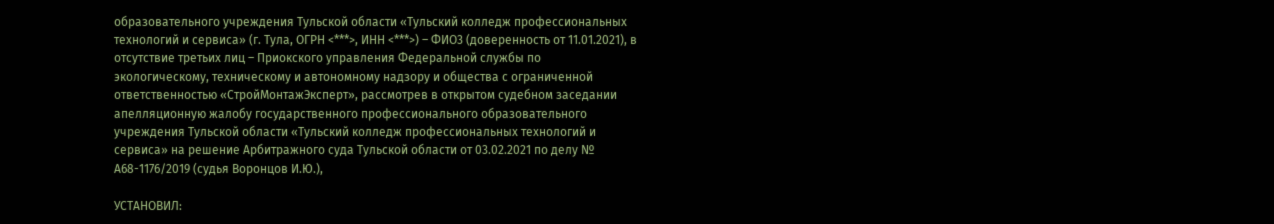образовательного учреждения Тульской области «Тульский колледж профессиональных технологий и сервиса» (г. Тула, ОГРН <***>, ИНН <***>) – ФИО3 (доверенность от 11.01.2021), в отсутствие третьих лиц – Приокского управления Федеральной службы по экологическому, техническому и автономному надзору и общества с ограниченной ответственностью «СтройМонтажЭксперт», рассмотрев в открытом судебном заседании апелляционную жалобу государственного профессионального образовательного учреждения Тульской области «Тульский колледж профессиональных технологий и сервиса» на решение Арбитражного суда Тульской области от 03.02.2021 по делу № А68-1176/2019 (судья Воронцов И.Ю.),

УСТАНОВИЛ: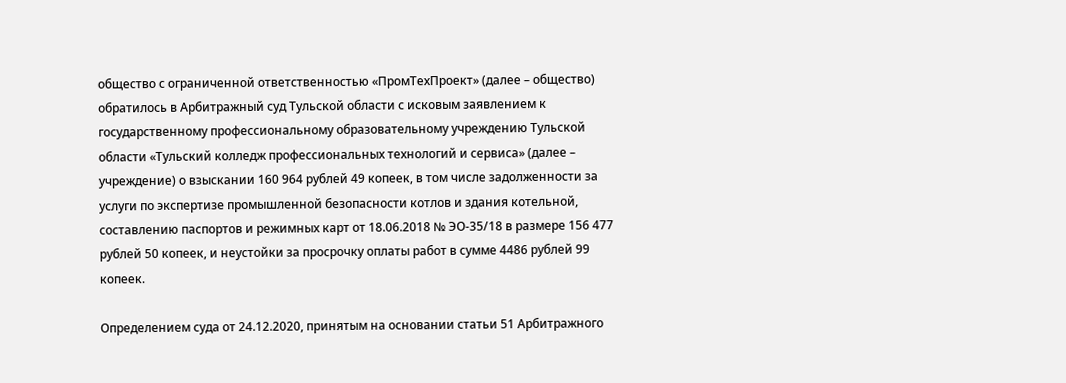общество с ограниченной ответственностью «ПромТехПроект» (далее – общество) обратилось в Арбитражный суд Тульской области с исковым заявлением к государственному профессиональному образовательному учреждению Тульской области «Тульский колледж профессиональных технологий и сервиса» (далее – учреждение) о взыскании 160 964 рублей 49 копеек, в том числе задолженности за услуги по экспертизе промышленной безопасности котлов и здания котельной, составлению паспортов и режимных карт от 18.06.2018 № ЭО-35/18 в размере 156 477 рублей 50 копеек, и неустойки за просрочку оплаты работ в сумме 4486 рублей 99 копеек.

Определением суда от 24.12.2020, принятым на основании статьи 51 Арбитражного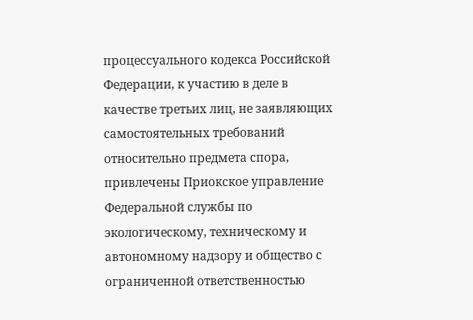процессуального кодекса Российской Федерации, к участию в деле в качестве третьих лиц, не заявляющих самостоятельных требований относительно предмета спора, привлечены Приокское управление Федеральной службы по экологическому, техническому и автономному надзору и общество с ограниченной ответственностью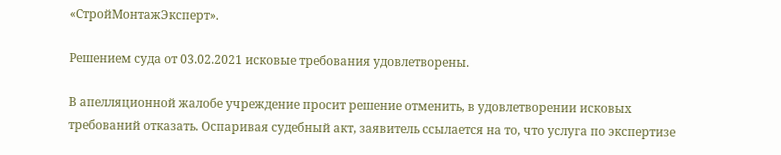«СтройМонтажЭксперт».

Решением суда от 03.02.2021 исковые требования удовлетворены.

В апелляционной жалобе учреждение просит решение отменить, в удовлетворении исковых требований отказать. Оспаривая судебный акт, заявитель ссылается на то, что услуга по экспертизе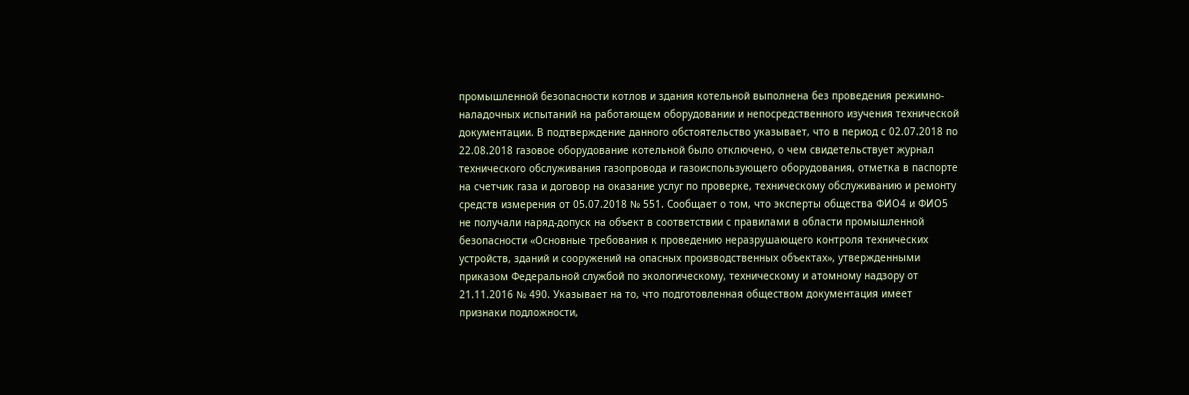промышленной безопасности котлов и здания котельной выполнена без проведения режимно-наладочных испытаний на работающем оборудовании и непосредственного изучения технической документации. В подтверждение данного обстоятельство указывает, что в период с 02.07.2018 по 22.08.2018 газовое оборудование котельной было отключено, о чем свидетельствует журнал технического обслуживания газопровода и газоиспользующего оборудования, отметка в паспорте на счетчик газа и договор на оказание услуг по проверке, техническому обслуживанию и ремонту средств измерения от 05.07.2018 № 551. Сообщает о том, что эксперты общества ФИО4 и ФИО5 не получали наряд-допуск на объект в соответствии с правилами в области промышленной безопасности «Основные требования к проведению неразрушающего контроля технических устройств, зданий и сооружений на опасных производственных объектах», утвержденными приказом Федеральной службой по экологическому, техническому и атомному надзору от 21.11.2016 № 490. Указывает на то, что подготовленная обществом документация имеет признаки подложности,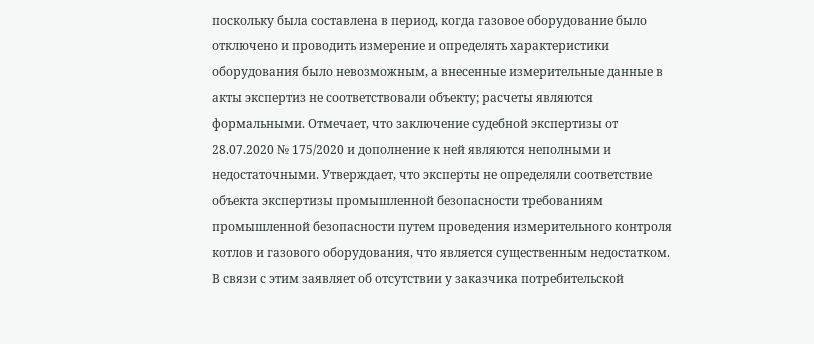поскольку была составлена в период, когда газовое оборудование было отключено и проводить измерение и определять характеристики оборудования было невозможным, а внесенные измерительные данные в акты экспертиз не соответствовали объекту; расчеты являются формальными. Отмечает, что заключение судебной экспертизы от 28.07.2020 № 175/2020 и дополнение к ней являются неполными и недостаточными. Утверждает, что эксперты не определяли соответствие объекта экспертизы промышленной безопасности требованиям промышленной безопасности путем проведения измерительного контроля котлов и газового оборудования, что является существенным недостатком. В связи с этим заявляет об отсутствии у заказчика потребительской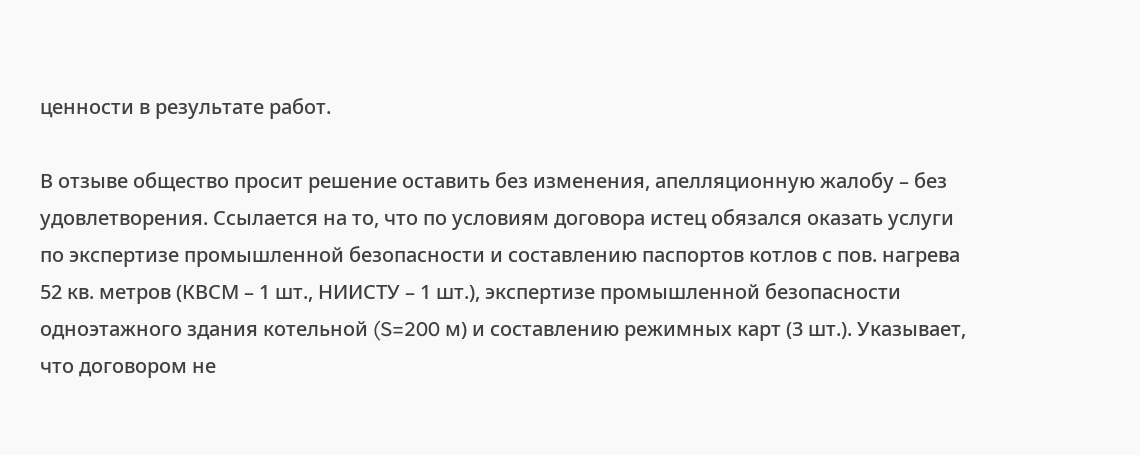ценности в результате работ.

В отзыве общество просит решение оставить без изменения, апелляционную жалобу – без удовлетворения. Ссылается на то, что по условиям договора истец обязался оказать услуги по экспертизе промышленной безопасности и составлению паспортов котлов с пов. нагрева 52 кв. метров (КВСМ – 1 шт., НИИСТУ – 1 шт.), экспертизе промышленной безопасности одноэтажного здания котельной (S=200 м) и составлению режимных карт (3 шт.). Указывает, что договором не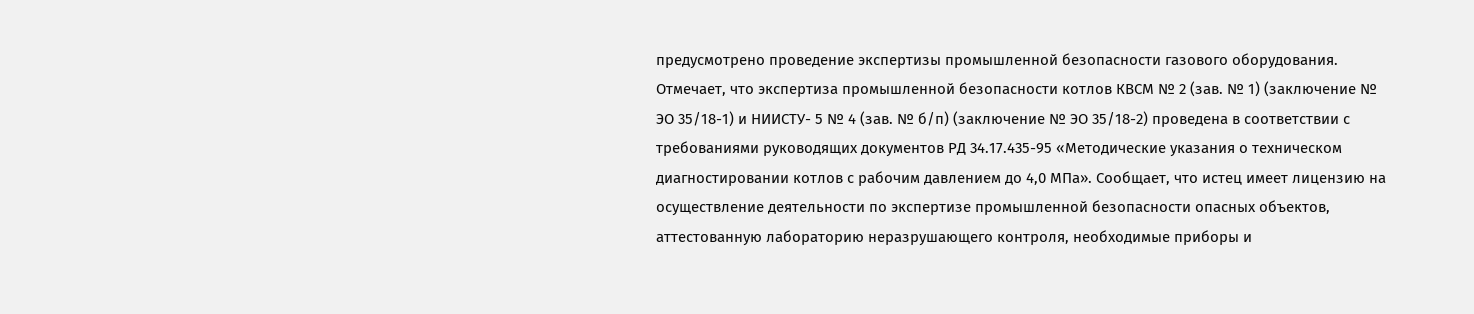предусмотрено проведение экспертизы промышленной безопасности газового оборудования. Отмечает, что экспертиза промышленной безопасности котлов КВСМ № 2 (зав. № 1) (заключение № ЭО 35/18-1) и НИИСТУ- 5 № 4 (зав. № б/п) (заключение № ЭО 35/18-2) проведена в соответствии с требованиями руководящих документов РД 34.17.435-95 «Методические указания о техническом диагностировании котлов с рабочим давлением до 4,0 МПа». Сообщает, что истец имеет лицензию на осуществление деятельности по экспертизе промышленной безопасности опасных объектов, аттестованную лабораторию неразрушающего контроля, необходимые приборы и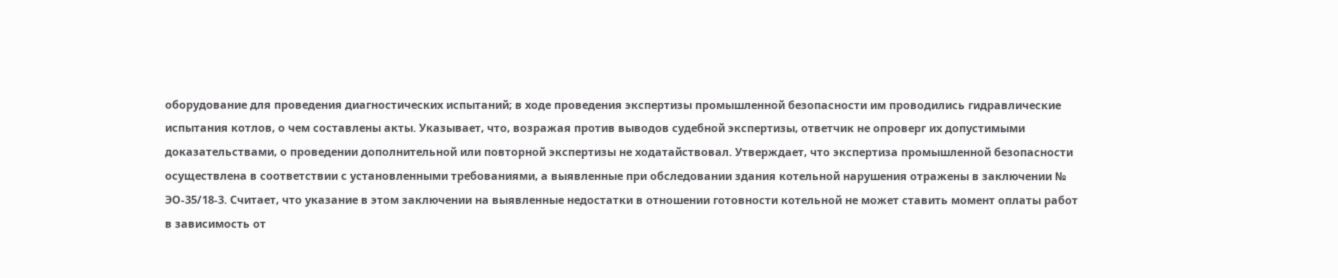оборудование для проведения диагностических испытаний; в ходе проведения экспертизы промышленной безопасности им проводились гидравлические испытания котлов, о чем составлены акты. Указывает, что, возражая против выводов судебной экспертизы, ответчик не опроверг их допустимыми доказательствами, о проведении дополнительной или повторной экспертизы не ходатайствовал. Утверждает, что экспертиза промышленной безопасности осуществлена в соответствии с установленными требованиями, а выявленные при обследовании здания котельной нарушения отражены в заключении № ЭО-35/18-3. Считает, что указание в этом заключении на выявленные недостатки в отношении готовности котельной не может ставить момент оплаты работ в зависимость от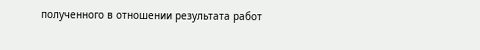полученного в отношении результата работ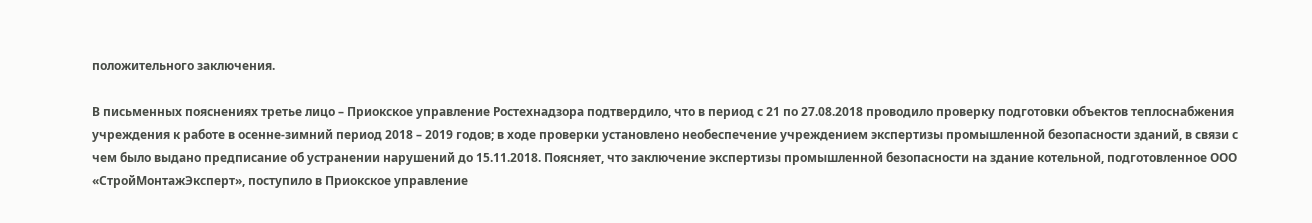положительного заключения.

В письменных пояснениях третье лицо – Приокское управление Ростехнадзора подтвердило, что в период с 21 по 27.08.2018 проводило проверку подготовки объектов теплоснабжения учреждения к работе в осенне-зимний период 2018 – 2019 годов; в ходе проверки установлено необеспечение учреждением экспертизы промышленной безопасности зданий, в связи с чем было выдано предписание об устранении нарушений до 15.11.2018. Поясняет, что заключение экспертизы промышленной безопасности на здание котельной, подготовленное ООО «СтройМонтажЭксперт», поступило в Приокское управление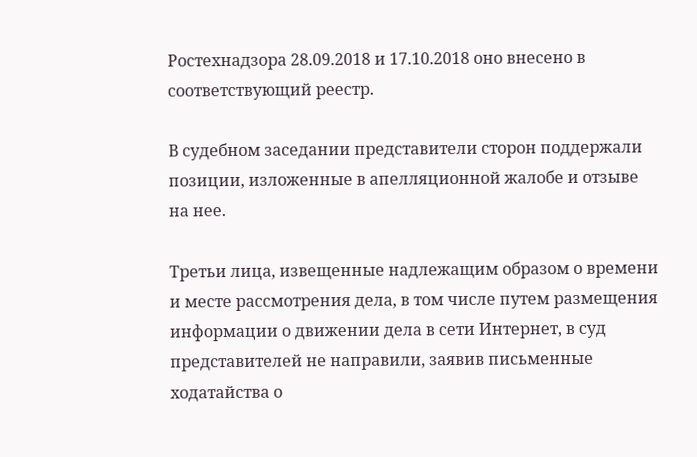Ростехнадзора 28.09.2018 и 17.10.2018 оно внесено в соответствующий реестр.

В судебном заседании представители сторон поддержали позиции, изложенные в апелляционной жалобе и отзыве на нее.

Третьи лица, извещенные надлежащим образом о времени и месте рассмотрения дела, в том числе путем размещения информации о движении дела в сети Интернет, в суд представителей не направили, заявив письменные ходатайства о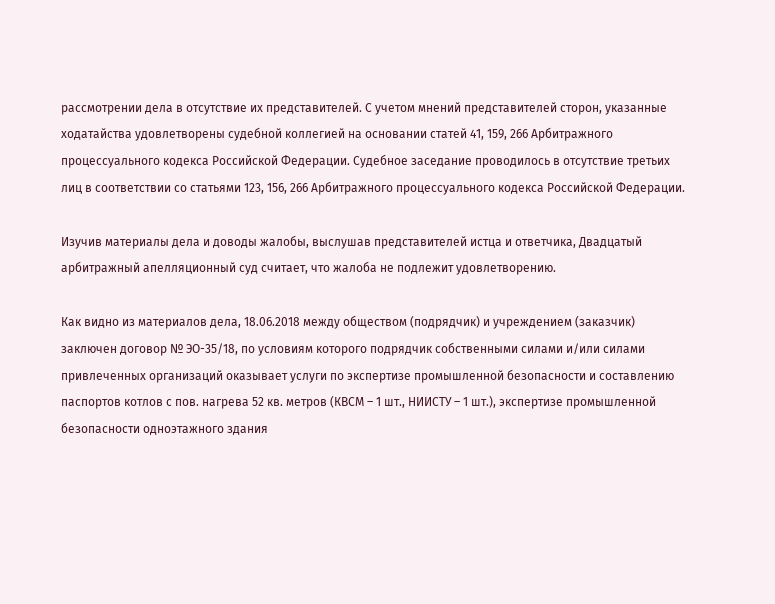рассмотрении дела в отсутствие их представителей. С учетом мнений представителей сторон, указанные ходатайства удовлетворены судебной коллегией на основании статей 41, 159, 266 Арбитражного процессуального кодекса Российской Федерации. Судебное заседание проводилось в отсутствие третьих лиц в соответствии со статьями 123, 156, 266 Арбитражного процессуального кодекса Российской Федерации.

Изучив материалы дела и доводы жалобы, выслушав представителей истца и ответчика, Двадцатый арбитражный апелляционный суд считает, что жалоба не подлежит удовлетворению.

Как видно из материалов дела, 18.06.2018 между обществом (подрядчик) и учреждением (заказчик) заключен договор № ЭО-35/18, по условиям которого подрядчик собственными силами и/или силами привлеченных организаций оказывает услуги по экспертизе промышленной безопасности и составлению паспортов котлов с пов. нагрева 52 кв. метров (КВСМ – 1 шт., НИИСТУ – 1 шт.), экспертизе промышленной безопасности одноэтажного здания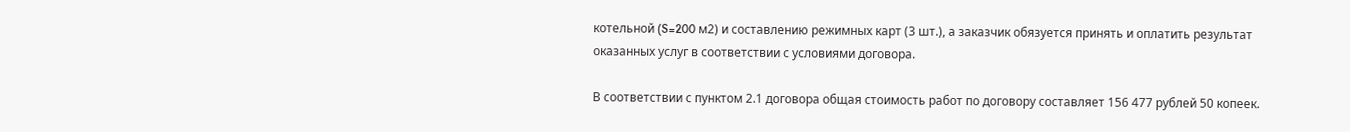котельной (S=200 м2) и составлению режимных карт (3 шт.), а заказчик обязуется принять и оплатить результат оказанных услуг в соответствии с условиями договора.

В соответствии с пунктом 2.1 договора общая стоимость работ по договору составляет 156 477 рублей 50 копеек.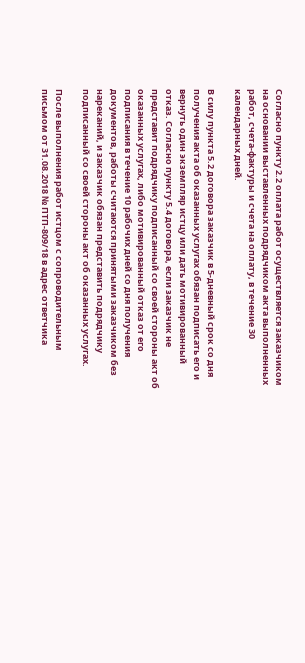Согласно пункту 2.2 оплата работ осуществляется заказчиком на основании выставленных подрядчиком акта выполненных работ, счета-фактуры и счета на оплату, в течение 30 календарных дней.

В силу пункта 5.2 договора заказчик в 5-дневный срок со дня получения акта об оказанных услугах обязан подписать его и вернуть один экземпляр истцу или дать мотивированный отказ. Согласно пункту 5.4 договора, если заказчик не представит подрядчику подписанный со своей стороны акт об оказанных услугах, либо мотивированный отказ от его подписания в течение 10 рабочих дней со дня получения документов, работы считаются принятыми заказчиком без нареканий, и заказчик обязан представить подрядчику подписанный со своей стороны акт об оказанных услугах.

После выполнения работ истцом с сопроводительным письмом от 31.08.2018 № ПТП-809/18 в адрес ответчика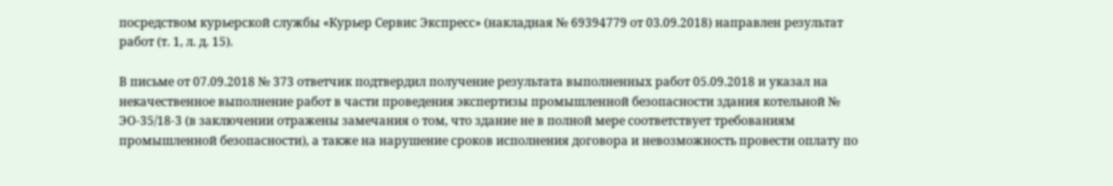посредством курьерской службы «Курьер Сервис Экспресс» (накладная № 69394779 от 03.09.2018) направлен результат работ (т. 1, л. д. 15).

В письме от 07.09.2018 № 373 ответчик подтвердил получение результата выполненных работ 05.09.2018 и указал на некачественное выполнение работ в части проведения экспертизы промышленной безопасности здания котельной № ЭО-35/18-3 (в заключении отражены замечания о том, что здание не в полной мере соответствует требованиям промышленной безопасности), а также на нарушение сроков исполнения договора и невозможность провести оплату по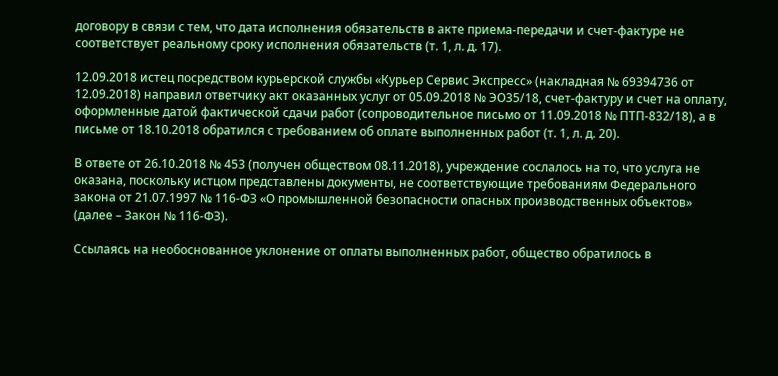договору в связи с тем, что дата исполнения обязательств в акте приема-передачи и счет-фактуре не соответствует реальному сроку исполнения обязательств (т. 1, л. д. 17).

12.09.2018 истец посредством курьерской службы «Курьер Сервис Экспресс» (накладная № 69394736 от 12.09.2018) направил ответчику акт оказанных услуг от 05.09.2018 № ЭО35/18, счет-фактуру и счет на оплату, оформленные датой фактической сдачи работ (сопроводительное письмо от 11.09.2018 № ПТП-832/18), а в письме от 18.10.2018 обратился с требованием об оплате выполненных работ (т. 1, л. д. 20).

В ответе от 26.10.2018 № 453 (получен обществом 08.11.2018), учреждение сослалось на то, что услуга не оказана, поскольку истцом представлены документы, не соответствующие требованиям Федерального закона от 21.07.1997 № 116-ФЗ «О промышленной безопасности опасных производственных объектов» (далее – Закон № 116-ФЗ).

Ссылаясь на необоснованное уклонение от оплаты выполненных работ, общество обратилось в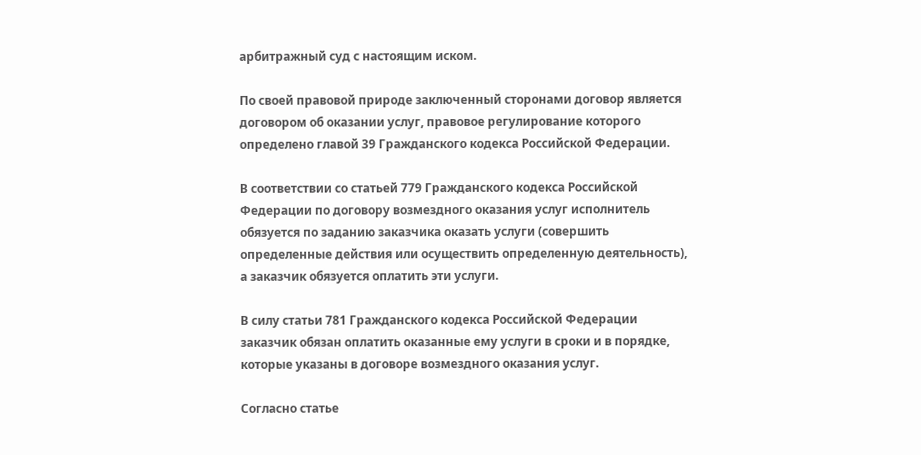арбитражный суд с настоящим иском.

По своей правовой природе заключенный сторонами договор является договором об оказании услуг, правовое регулирование которого определено главой 39 Гражданского кодекса Российской Федерации.

В соответствии со статьей 779 Гражданского кодекса Российской Федерации по договору возмездного оказания услуг исполнитель обязуется по заданию заказчика оказать услуги (совершить определенные действия или осуществить определенную деятельность), а заказчик обязуется оплатить эти услуги.

В силу статьи 781 Гражданского кодекса Российской Федерации заказчик обязан оплатить оказанные ему услуги в сроки и в порядке, которые указаны в договоре возмездного оказания услуг.

Согласно статье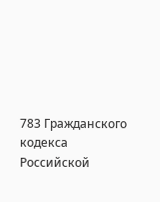783 Гражданского кодекса Российской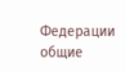Федерации общие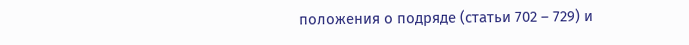положения о подряде (статьи 702 – 729) и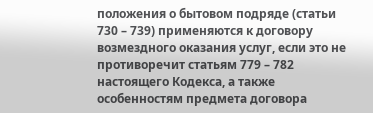положения о бытовом подряде (статьи 730 – 739) применяются к договору возмездного оказания услуг, если это не противоречит статьям 779 – 782 настоящего Кодекса, а также особенностям предмета договора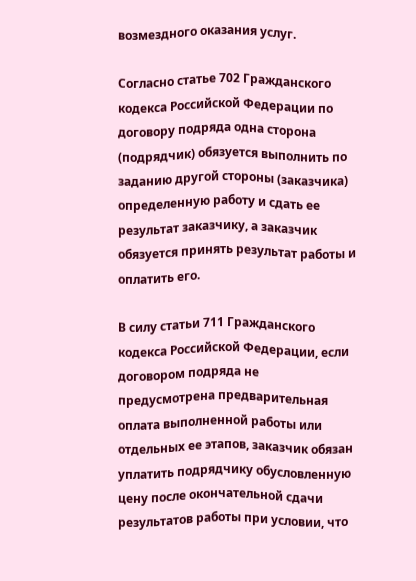возмездного оказания услуг.

Согласно статье 702 Гражданского кодекса Российской Федерации по договору подряда одна сторона (подрядчик) обязуется выполнить по заданию другой стороны (заказчика) определенную работу и сдать ее результат заказчику, а заказчик обязуется принять результат работы и оплатить его.

В силу статьи 711 Гражданского кодекса Российской Федерации, если договором подряда не предусмотрена предварительная оплата выполненной работы или отдельных ее этапов, заказчик обязан уплатить подрядчику обусловленную цену после окончательной сдачи результатов работы при условии, что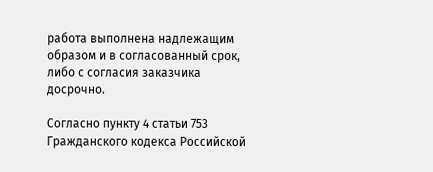работа выполнена надлежащим образом и в согласованный срок, либо с согласия заказчика досрочно.

Согласно пункту 4 статьи 753 Гражданского кодекса Российской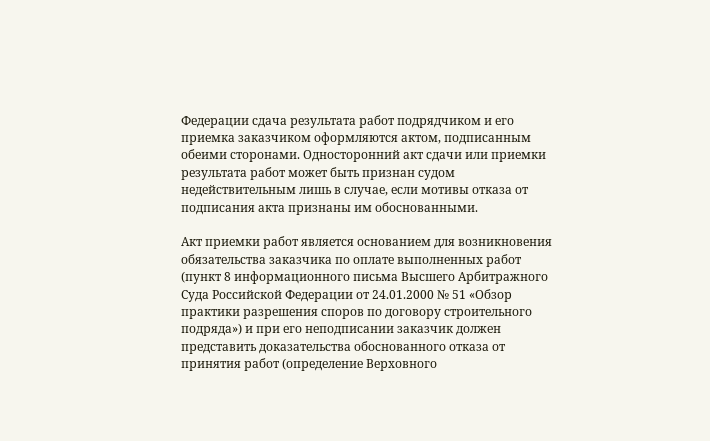Федерации сдача результата работ подрядчиком и его приемка заказчиком оформляются актом, подписанным обеими сторонами. Односторонний акт сдачи или приемки результата работ может быть признан судом недействительным лишь в случае, если мотивы отказа от подписания акта признаны им обоснованными.

Акт приемки работ является основанием для возникновения обязательства заказчика по оплате выполненных работ (пункт 8 информационного письма Высшего Арбитражного Суда Российской Федерации от 24.01.2000 № 51 «Обзор практики разрешения споров по договору строительного подряда») и при его неподписании заказчик должен представить доказательства обоснованного отказа от принятия работ (определение Верховного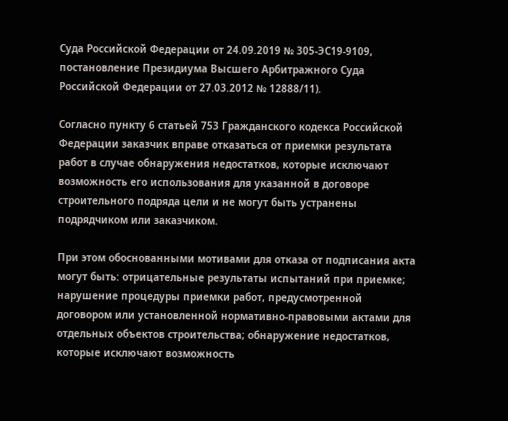Суда Российской Федерации от 24.09.2019 № 305-ЭС19-9109, постановление Президиума Высшего Арбитражного Суда Российской Федерации от 27.03.2012 № 12888/11).

Согласно пункту 6 статьей 753 Гражданского кодекса Российской Федерации заказчик вправе отказаться от приемки результата работ в случае обнаружения недостатков, которые исключают возможность его использования для указанной в договоре строительного подряда цели и не могут быть устранены подрядчиком или заказчиком.

При этом обоснованными мотивами для отказа от подписания акта могут быть: отрицательные результаты испытаний при приемке; нарушение процедуры приемки работ, предусмотренной договором или установленной нормативно-правовыми актами для отдельных объектов строительства; обнаружение недостатков, которые исключают возможность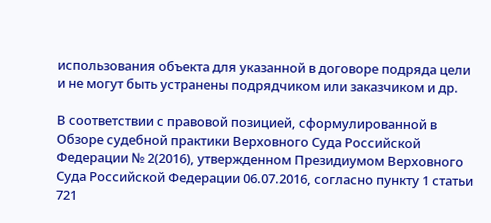использования объекта для указанной в договоре подряда цели и не могут быть устранены подрядчиком или заказчиком и др.

В соответствии с правовой позицией, сформулированной в Обзоре судебной практики Верховного Суда Российской Федерации № 2(2016), утвержденном Президиумом Верховного Суда Российской Федерации 06.07.2016, согласно пункту 1 статьи 721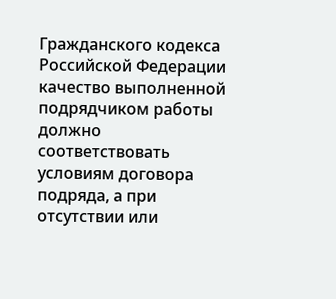Гражданского кодекса Российской Федерации качество выполненной подрядчиком работы должно соответствовать условиям договора подряда, а при отсутствии или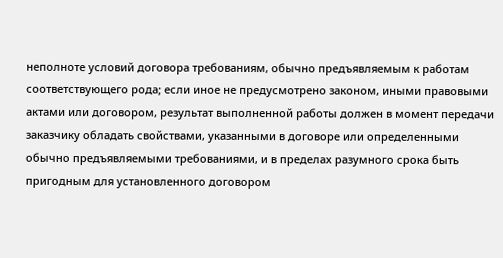неполноте условий договора требованиям, обычно предъявляемым к работам соответствующего рода; если иное не предусмотрено законом, иными правовыми актами или договором, результат выполненной работы должен в момент передачи заказчику обладать свойствами, указанными в договоре или определенными обычно предъявляемыми требованиями, и в пределах разумного срока быть пригодным для установленного договором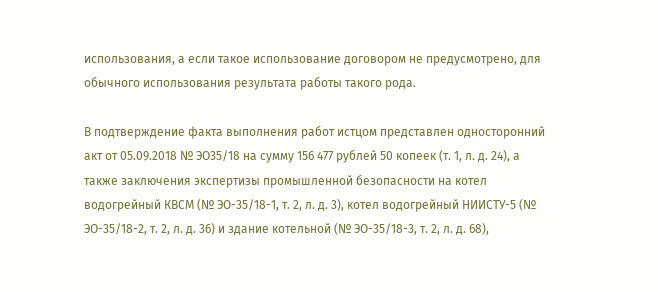использования, а если такое использование договором не предусмотрено, для обычного использования результата работы такого рода.

В подтверждение факта выполнения работ истцом представлен односторонний акт от 05.09.2018 № ЭО35/18 на сумму 156 477 рублей 50 копеек (т. 1, л. д. 24), а также заключения экспертизы промышленной безопасности на котел водогрейный КВСМ (№ ЭО-35/18-1, т. 2, л. д. 3), котел водогрейный НИИСТУ-5 (№ ЭО-35/18-2, т. 2, л. д. 36) и здание котельной (№ ЭО-35/18-3, т. 2, л. д. 68),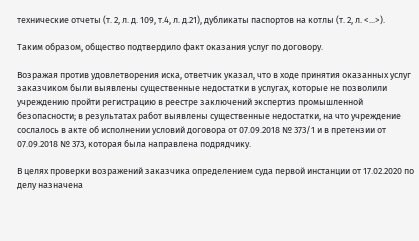технические отчеты (т. 2, л. д. 109, т.4, л. д.21), дубликаты паспортов на котлы (т. 2, л. <...>).

Таким образом, общество подтвердило факт оказания услуг по договору.

Возражая против удовлетворения иска, ответчик указал, что в ходе принятия оказанных услуг заказчиком были выявлены существенные недостатки в услугах, которые не позволили учреждению пройти регистрацию в реестре заключений экспертиз промышленной безопасности; в результатах работ выявлены существенные недостатки, на что учреждение сослалось в акте об исполнении условий договора от 07.09.2018 № 373/1 и в претензии от 07.09.2018 № 373, которая была направлена подрядчику.

В целях проверки возражений заказчика определением суда первой инстанции от 17.02.2020 по делу назначена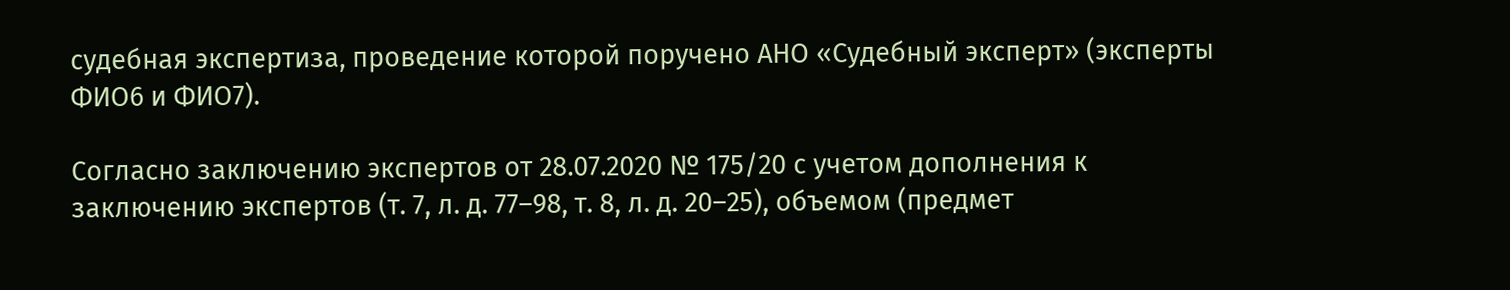судебная экспертиза, проведение которой поручено АНО «Судебный эксперт» (эксперты ФИО6 и ФИО7).

Согласно заключению экспертов от 28.07.2020 № 175/20 с учетом дополнения к заключению экспертов (т. 7, л. д. 77–98, т. 8, л. д. 20–25), объемом (предмет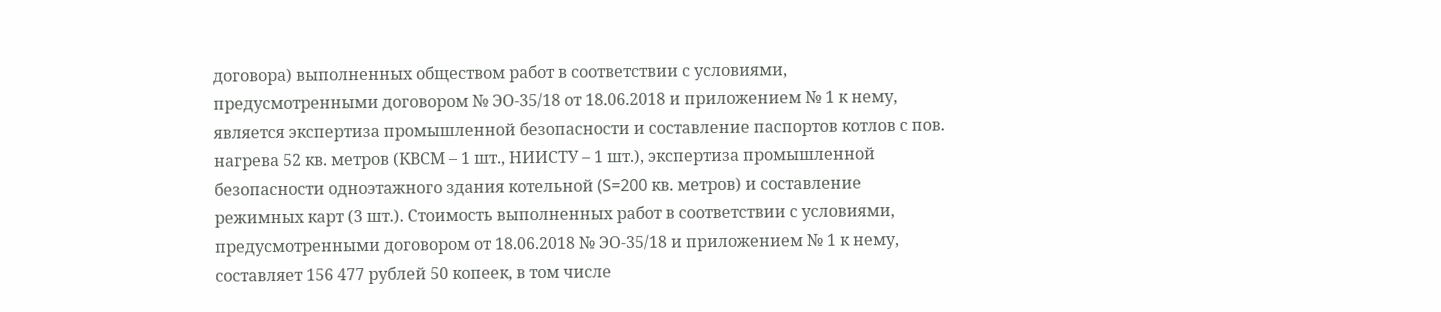договора) выполненных обществом работ в соответствии с условиями, предусмотренными договором № ЭО-35/18 от 18.06.2018 и приложением № 1 к нему, является экспертиза промышленной безопасности и составление паспортов котлов с пов. нагрева 52 кв. метров (КВСМ – 1 шт., НИИСТУ – 1 шт.), экспертиза промышленной безопасности одноэтажного здания котельной (S=200 кв. метров) и составление режимных карт (3 шт.). Стоимость выполненных работ в соответствии с условиями, предусмотренными договором от 18.06.2018 № ЭО-35/18 и приложением № 1 к нему, составляет 156 477 рублей 50 копеек, в том числе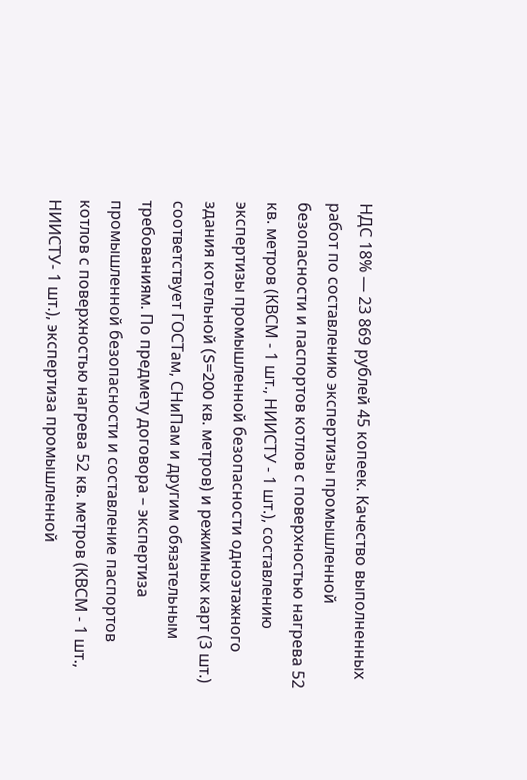НДС 18% — 23 869 рублей 45 копеек. Качество выполненных работ по составлению экспертизы промышленной безопасности и паспортов котлов с поверхностью нагрева 52 кв. метров (КВСМ - 1 шт., НИИСТУ - 1 шт.), составлению экспертизы промышленной безопасности одноэтажного здания котельной (S=200 кв. метров) и режимных карт (3 шт.) соответствует ГОСТам, СНиПам и другим обязательным требованиям. По предмету договора – экспертиза промышленной безопасности и составление паспортов котлов с поверхностью нагрева 52 кв. метров (КВСМ - 1 шт., НИИСТУ- 1 шт.), экспертиза промышленной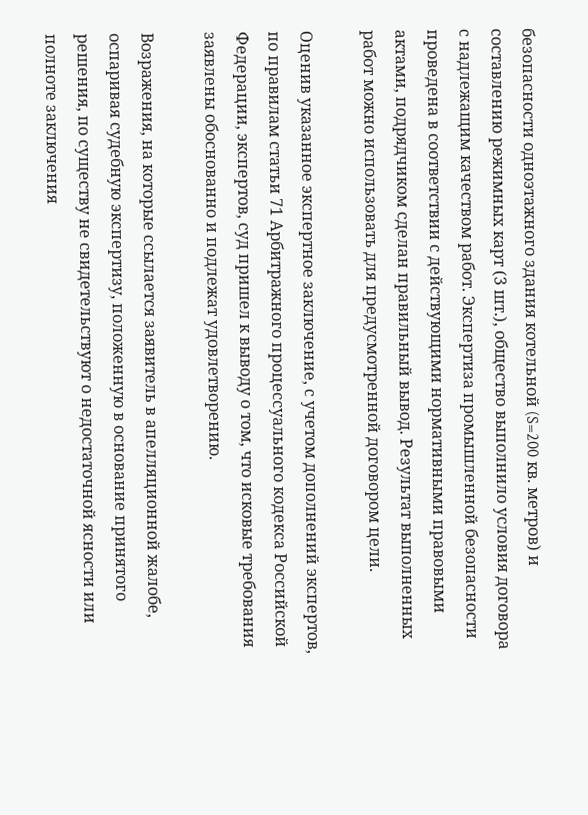безопасности одноэтажного здания котельной (S=200 кв. метров) и составлению режимных карт (3 шт.), общество выполнило условия договора с надлежащим качеством работ. Экспертиза промышленной безопасности проведена в соответствии с действующими нормативными правовыми актами, подрядчиком сделан правильный вывод. Результат выполненных работ можно использовать для предусмотренной договором цели.

Оценив указанное экспертное заключение, с учетом дополнений экспертов, по правилам статьи 71 Арбитражного процессуального кодекса Российской Федерации, экспертов, суд пришел к выводу о том, что исковые требования заявлены обоснованно и подлежат удовлетворению.

Возражения, на которые ссылается заявитель в апелляционной жалобе, оспаривая судебную экспертизу, положенную в основание принятого решения, по существу не свидетельствуют о недостаточной ясности или полноте заключения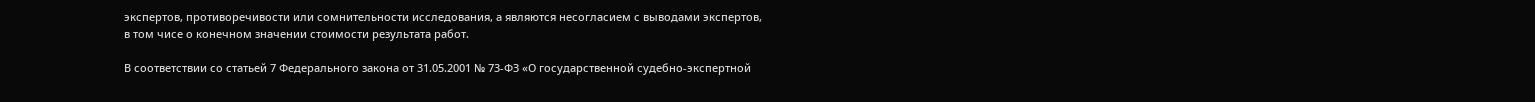экспертов, противоречивости или сомнительности исследования, а являются несогласием с выводами экспертов, в том чисе о конечном значении стоимости результата работ.

В соответствии со статьей 7 Федерального закона от 31.05.2001 № 73-ФЗ «О государственной судебно-экспертной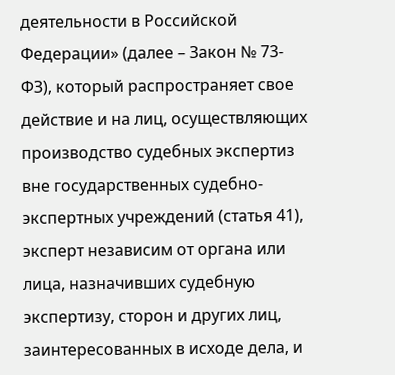деятельности в Российской Федерации» (далее – Закон № 73-ФЗ), который распространяет свое действие и на лиц, осуществляющих производство судебных экспертиз вне государственных судебно-экспертных учреждений (статья 41), эксперт независим от органа или лица, назначивших судебную экспертизу, сторон и других лиц, заинтересованных в исходе дела, и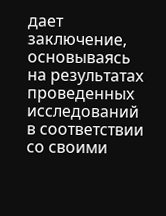дает заключение, основываясь на результатах проведенных исследований в соответствии со своими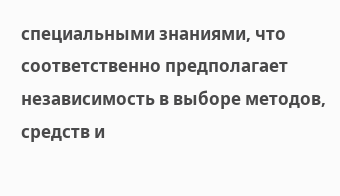специальными знаниями, что соответственно предполагает независимость в выборе методов, средств и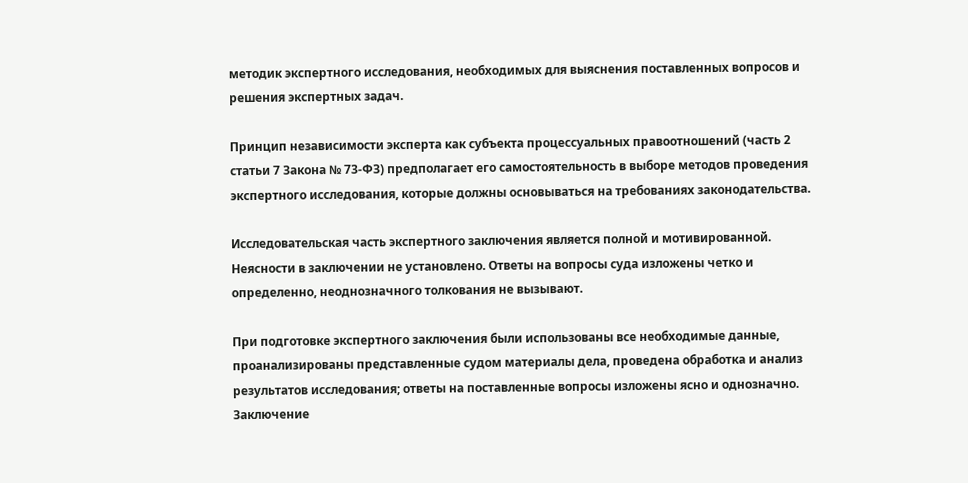методик экспертного исследования, необходимых для выяснения поставленных вопросов и решения экспертных задач.

Принцип независимости эксперта как субъекта процессуальных правоотношений (часть 2 статьи 7 Закона № 73-ФЗ) предполагает его самостоятельность в выборе методов проведения экспертного исследования, которые должны основываться на требованиях законодательства.

Исследовательская часть экспертного заключения является полной и мотивированной. Неясности в заключении не установлено. Ответы на вопросы суда изложены четко и определенно, неоднозначного толкования не вызывают.

При подготовке экспертного заключения были использованы все необходимые данные, проанализированы представленные судом материалы дела, проведена обработка и анализ результатов исследования; ответы на поставленные вопросы изложены ясно и однозначно. Заключение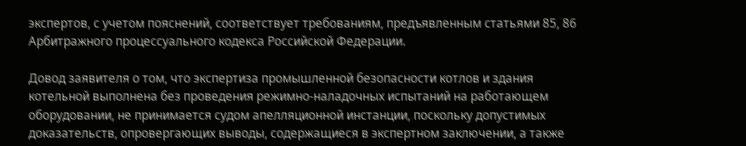экспертов, с учетом пояснений, соответствует требованиям, предъявленным статьями 85, 86 Арбитражного процессуального кодекса Российской Федерации.

Довод заявителя о том, что экспертиза промышленной безопасности котлов и здания котельной выполнена без проведения режимно-наладочных испытаний на работающем оборудовании, не принимается судом апелляционной инстанции, поскольку допустимых доказательств, опровергающих выводы, содержащиеся в экспертном заключении, а также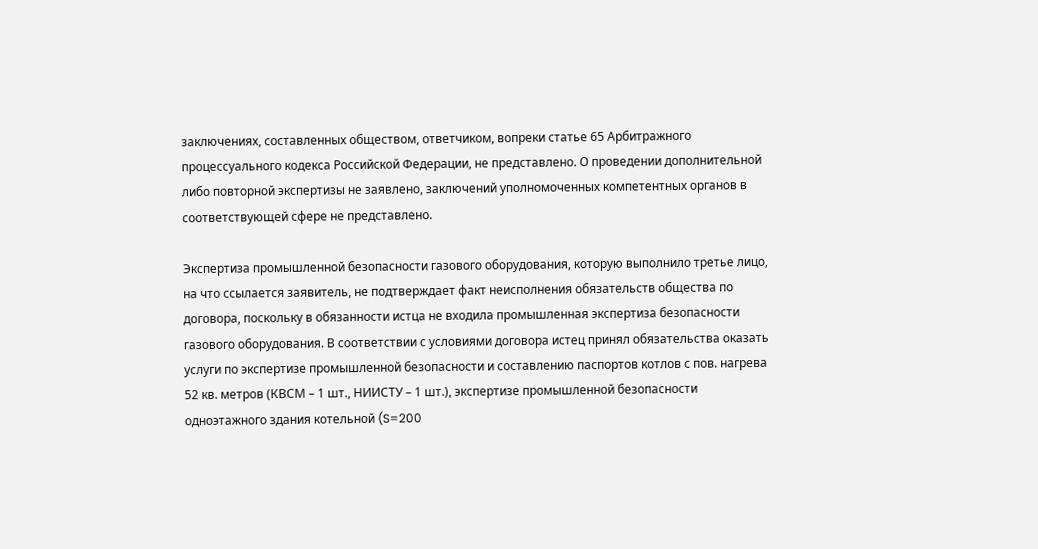заключениях, составленных обществом, ответчиком, вопреки статье 65 Арбитражного процессуального кодекса Российской Федерации, не представлено. О проведении дополнительной либо повторной экспертизы не заявлено, заключений уполномоченных компетентных органов в соответствующей сфере не представлено.

Экспертиза промышленной безопасности газового оборудования, которую выполнило третье лицо, на что ссылается заявитель, не подтверждает факт неисполнения обязательств общества по договора, поскольку в обязанности истца не входила промышленная экспертиза безопасности газового оборудования. В соответствии с условиями договора истец принял обязательства оказать услуги по экспертизе промышленной безопасности и составлению паспортов котлов с пов. нагрева 52 кв. метров (КВСМ – 1 шт., НИИСТУ – 1 шт.), экспертизе промышленной безопасности одноэтажного здания котельной (S=200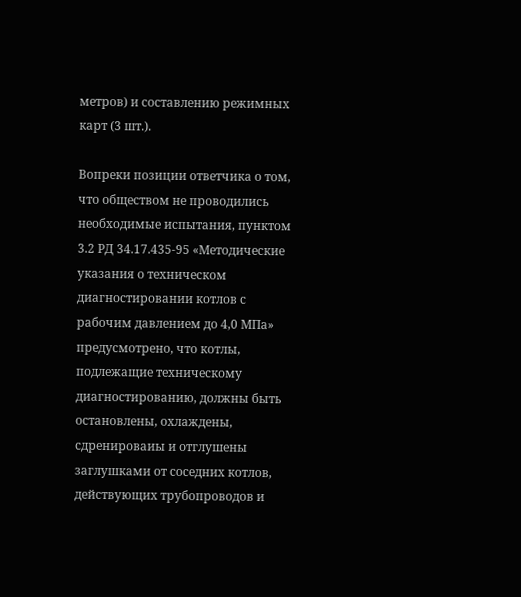метров) и составлению режимных карт (3 шт.).

Вопреки позиции ответчика о том, что обществом не проводились необходимые испытания, пунктом 3.2 РД 34.17.435-95 «Методические указания о техническом диагностировании котлов с рабочим давлением до 4,0 МПа» предусмотрено, что котлы, подлежащие техническому диагностированию, должны быть остановлены, охлаждены, сдренироваиы и отглушены заглушками от соседних котлов, действующих трубопроводов и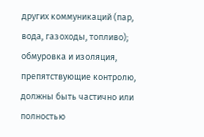других коммуникаций (пар, вода, газоходы, топливо); обмуровка и изоляция, препятствующие контролю, должны быть частично или полностью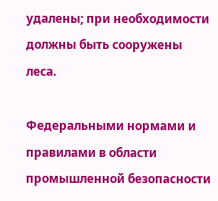удалены; при необходимости должны быть сооружены леса.

Федеральными нормами и правилами в области промышленной безопасности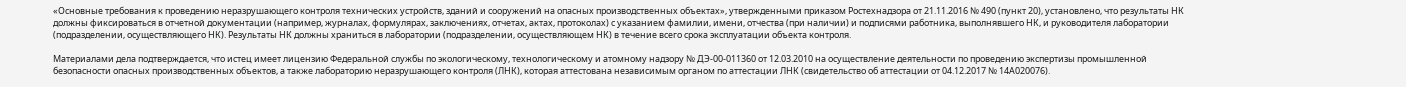«Основные требования к проведению неразрушающего контроля технических устройств, зданий и сооружений на опасных производственных объектах», утвержденными приказом Ростехнадзора от 21.11.2016 № 490 (пункт 20), установлено, что результаты НК должны фиксироваться в отчетной документации (например, журналах, формулярах, заключениях, отчетах, актах, протоколах) с указанием фамилии, имени, отчества (при наличии) и подписями работника, выполнявшего НК, и руководителя лаборатории (подразделении, осуществляющего НК). Результаты НК должны храниться в лаборатории (подразделении, осуществляющем НК) в течение всего срока эксплуатации объекта контроля.

Материалами дела подтверждается, что истец имеет лицензию Федеральной службы по экологическому, технологическому и атомному надзору № ДЭ-00-011360 от 12.03.2010 на осуществление деятельности по проведению экспертизы промышленной безопасности опасных производственных объектов, а также лабораторию неразрушающего контроля (ЛНК), которая аттестована независимым органом по аттестации ЛНК (свидетельство об аттестации от 04.12.2017 № 14А020076).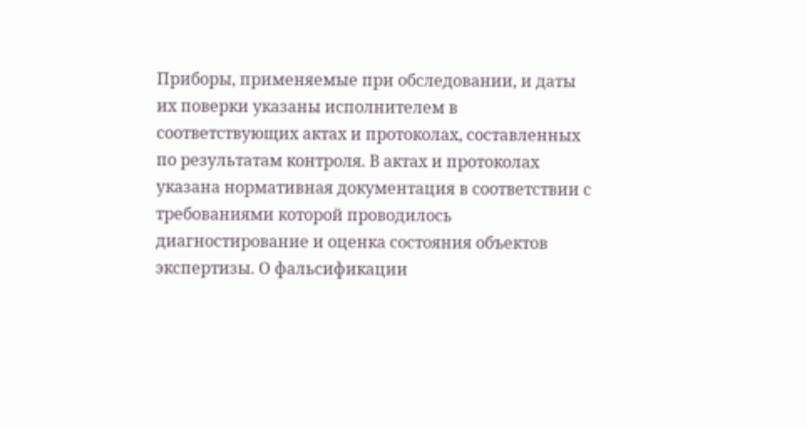Приборы, применяемые при обследовании, и даты их поверки указаны исполнителем в соответствующих актах и протоколах, составленных по результатам контроля. В актах и протоколах указана нормативная документация в соответствии с требованиями которой проводилось диагностирование и оценка состояния объектов экспертизы. О фальсификации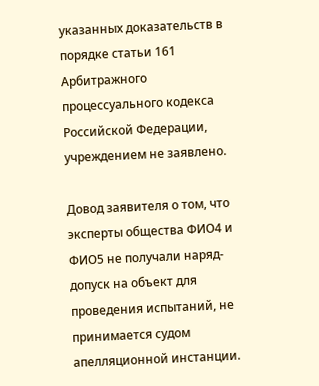указанных доказательств в порядке статьи 161 Арбитражного процессуального кодекса Российской Федерации, учреждением не заявлено.

Довод заявителя о том, что эксперты общества ФИО4 и ФИО5 не получали наряд-допуск на объект для проведения испытаний, не принимается судом апелляционной инстанции.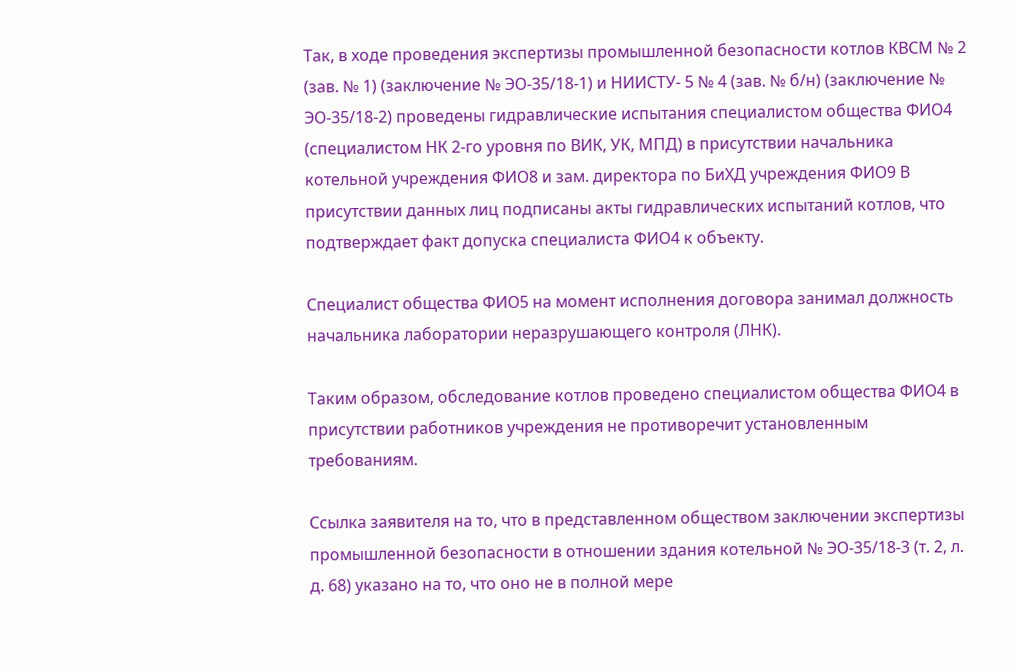Так, в ходе проведения экспертизы промышленной безопасности котлов КВСМ № 2 (зав. № 1) (заключение № ЭО-35/18-1) и НИИСТУ- 5 № 4 (зав. № б/н) (заключение № ЭО-35/18-2) проведены гидравлические испытания специалистом общества ФИО4 (специалистом НК 2-го уровня по ВИК, УК, МПД) в присутствии начальника котельной учреждения ФИО8 и зам. директора по БиХД учреждения ФИО9 В присутствии данных лиц подписаны акты гидравлических испытаний котлов, что подтверждает факт допуска специалиста ФИО4 к объекту.

Специалист общества ФИО5 на момент исполнения договора занимал должность начальника лаборатории неразрушающего контроля (ЛНК).

Таким образом, обследование котлов проведено специалистом общества ФИО4 в присутствии работников учреждения не противоречит установленным требованиям.

Ссылка заявителя на то, что в представленном обществом заключении экспертизы промышленной безопасности в отношении здания котельной № ЭО-35/18-3 (т. 2, л. д. 68) указано на то, что оно не в полной мере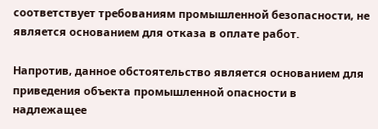соответствует требованиям промышленной безопасности, не является основанием для отказа в оплате работ.

Напротив, данное обстоятельство является основанием для приведения объекта промышленной опасности в надлежащее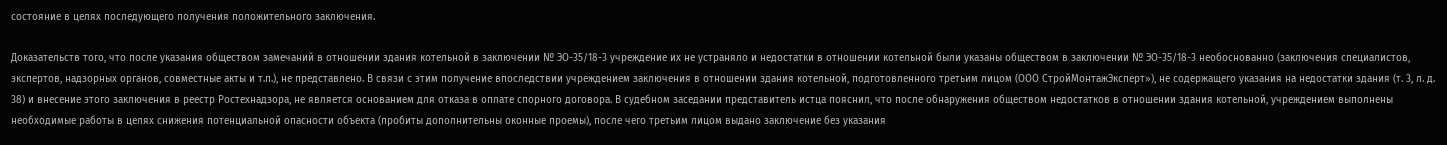состояние в целях последующего получения положительного заключения.

Доказательств того, что после указания обществом замечаний в отношении здания котельной в заключении № ЭО-35/18-3 учреждение их не устраняло и недостатки в отношении котельной были указаны обществом в заключении № ЭО-35/18-3 необоснованно (заключения специалистов, экспертов, надзорных органов, совместные акты и т.п.), не представлено. В связи с этим получение впоследствии учреждением заключения в отношении здания котельной, подготовленного третьим лицом (ООО СтройМонтажЭксперт»), не содержащего указания на недостатки здания (т. 3, л. д. 38) и внесение этого заключения в реестр Ростехнадзора, не является основанием для отказа в оплате спорного договора. В судебном заседании представитель истца пояснил, что после обнаружения обществом недостатков в отношении здания котельной, учреждением выполнены необходимые работы в целях снижения потенциальной опасности объекта (пробиты дополнительны оконные проемы), после чего третьим лицом выдано заключение без указания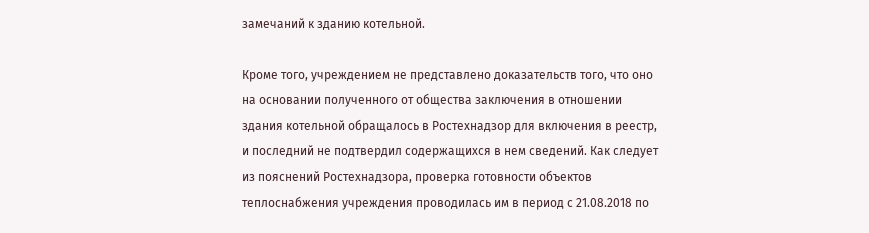замечаний к зданию котельной.

Кроме того, учреждением не представлено доказательств того, что оно на основании полученного от общества заключения в отношении здания котельной обращалось в Ростехнадзор для включения в реестр, и последний не подтвердил содержащихся в нем сведений. Как следует из пояснений Ростехнадзора, проверка готовности объектов теплоснабжения учреждения проводилась им в период с 21.08.2018 по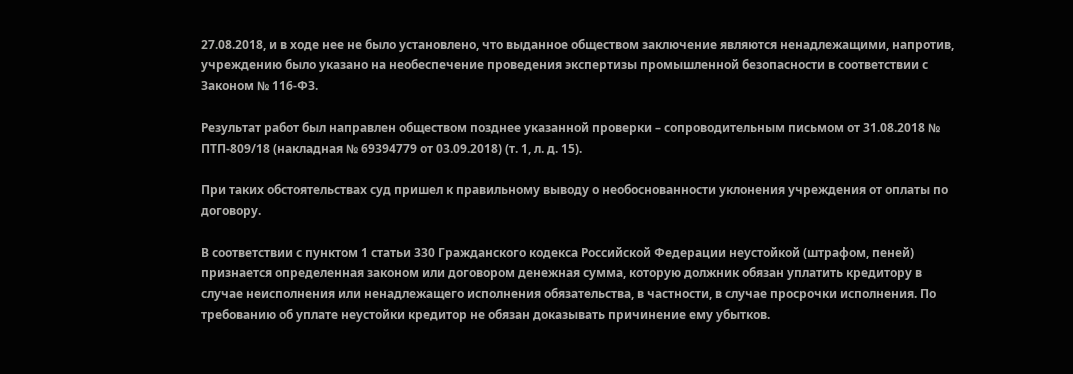27.08.2018, и в ходе нее не было установлено, что выданное обществом заключение являются ненадлежащими, напротив, учреждению было указано на необеспечение проведения экспертизы промышленной безопасности в соответствии с Законом № 116-ФЗ.

Результат работ был направлен обществом позднее указанной проверки – сопроводительным письмом от 31.08.2018 № ПТП-809/18 (накладная № 69394779 от 03.09.2018) (т. 1, л. д. 15).

При таких обстоятельствах суд пришел к правильному выводу о необоснованности уклонения учреждения от оплаты по договору.

В соответствии с пунктом 1 статьи 330 Гражданского кодекса Российской Федерации неустойкой (штрафом, пеней) признается определенная законом или договором денежная сумма, которую должник обязан уплатить кредитору в случае неисполнения или ненадлежащего исполнения обязательства, в частности, в случае просрочки исполнения. По требованию об уплате неустойки кредитор не обязан доказывать причинение ему убытков.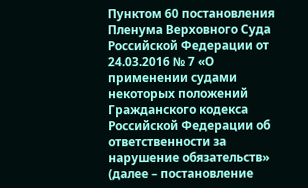Пунктом 60 постановления Пленума Верховного Суда Российской Федерации от 24.03.2016 № 7 «О применении судами некоторых положений Гражданского кодекса Российской Федерации об ответственности за нарушение обязательств» (далее – постановление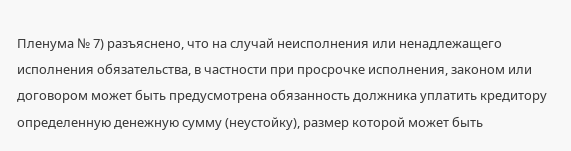Пленума № 7) разъяснено, что на случай неисполнения или ненадлежащего исполнения обязательства, в частности при просрочке исполнения, законом или договором может быть предусмотрена обязанность должника уплатить кредитору определенную денежную сумму (неустойку), размер которой может быть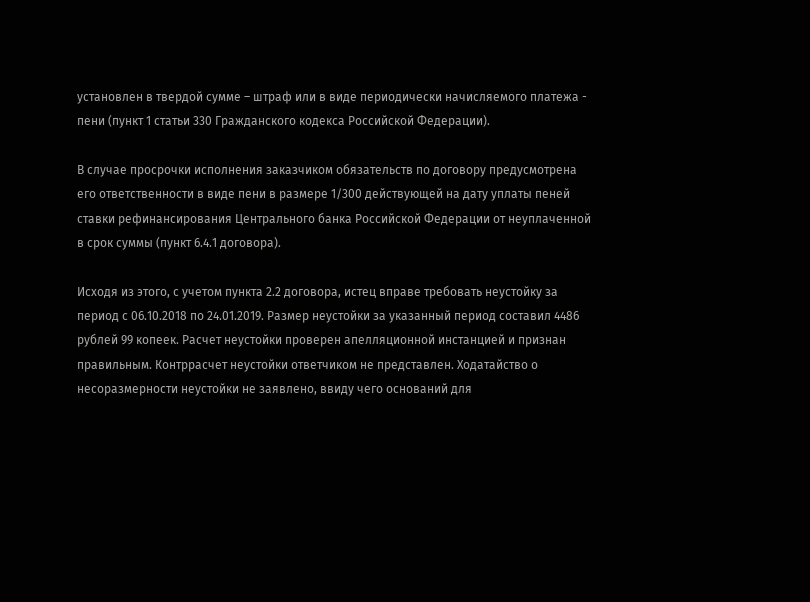установлен в твердой сумме – штраф или в виде периодически начисляемого платежа - пени (пункт 1 статьи 330 Гражданского кодекса Российской Федерации).

В случае просрочки исполнения заказчиком обязательств по договору предусмотрена его ответственности в виде пени в размере 1/300 действующей на дату уплаты пеней ставки рефинансирования Центрального банка Российской Федерации от неуплаченной в срок суммы (пункт 6.4.1 договора).

Исходя из этого, с учетом пункта 2.2 договора, истец вправе требовать неустойку за период с 06.10.2018 по 24.01.2019. Размер неустойки за указанный период составил 4486 рублей 99 копеек. Расчет неустойки проверен апелляционной инстанцией и признан правильным. Контррасчет неустойки ответчиком не представлен. Ходатайство о несоразмерности неустойки не заявлено, ввиду чего оснований для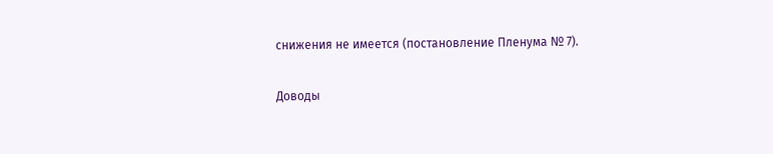снижения не имеется (постановление Пленума № 7).

Доводы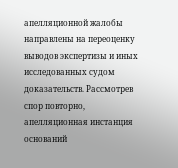апелляционной жалобы направлены на переоценку выводов экспертизы и иных исследованных судом доказательств. Рассмотрев спор повторно, апелляционная инстанция оснований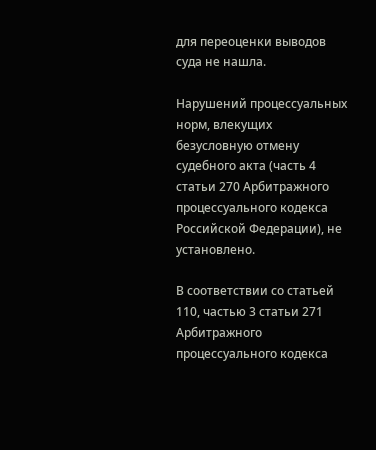для переоценки выводов суда не нашла.

Нарушений процессуальных норм, влекущих безусловную отмену судебного акта (часть 4 статьи 270 Арбитражного процессуального кодекса Российской Федерации), не установлено.

В соответствии со статьей 110, частью 3 статьи 271 Арбитражного процессуального кодекса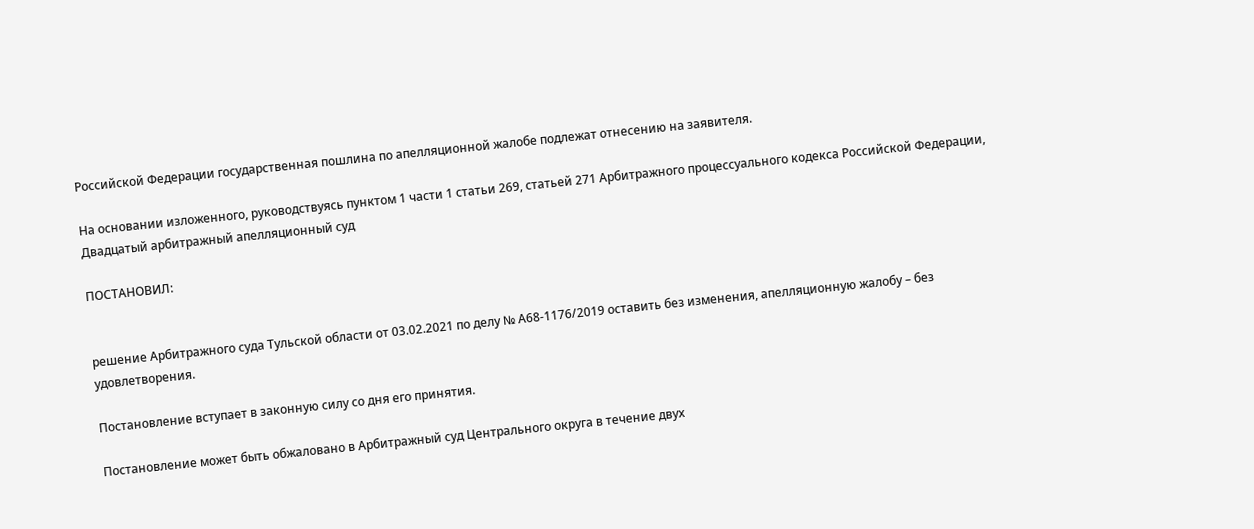Российской Федерации государственная пошлина по апелляционной жалобе подлежат отнесению на заявителя.

На основании изложенного, руководствуясь пунктом 1 части 1 статьи 269, статьей 271 Арбитражного процессуального кодекса Российской Федерации, Двадцатый арбитражный апелляционный суд

ПОСТАНОВИЛ:


решение Арбитражного суда Тульской области от 03.02.2021 по делу № А68-1176/2019 оставить без изменения, апелляционную жалобу – без удовлетворения.

Постановление вступает в законную силу со дня его принятия.

Постановление может быть обжаловано в Арбитражный суд Центрального округа в течение двух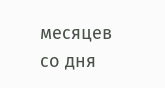месяцев со дня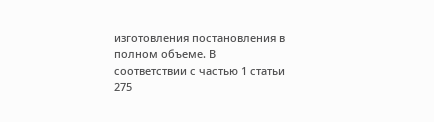изготовления постановления в полном объеме. В соответствии с частью 1 статьи 275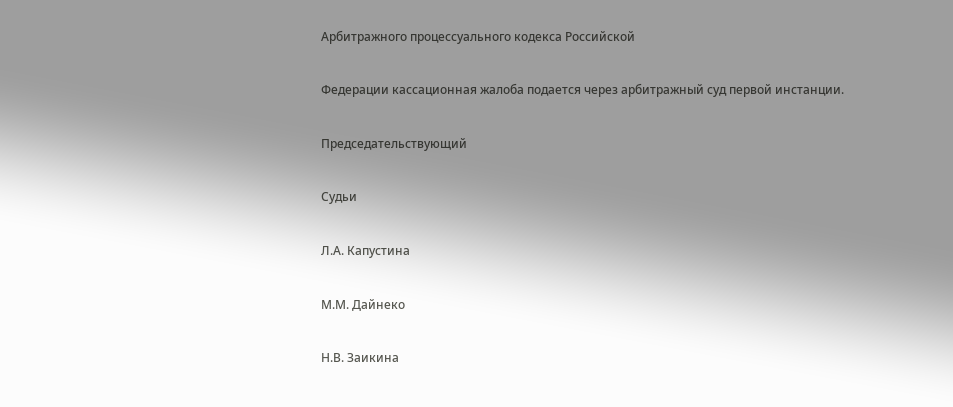Арбитражного процессуального кодекса Российской

Федерации кассационная жалоба подается через арбитражный суд первой инстанции.

Председательствующий

Судьи

Л.А. Капустина

М.М. Дайнеко

Н.В. Заикина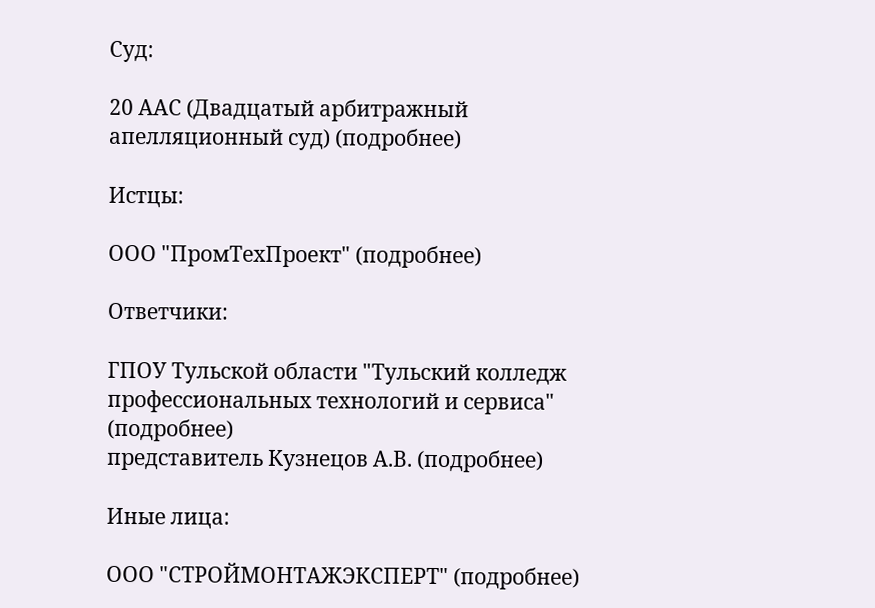Суд:

20 ААС (Двадцатый арбитражный апелляционный суд) (подробнее)

Истцы:

ООО "ПромТехПроект" (подробнее)

Ответчики:

ГПОУ Тульской области "Тульский колледж профессиональных технологий и сервиса" (подробнее)
представитель Кузнецов А.В. (подробнее)

Иные лица:

ООО "СТРОЙМОНТАЖЭКСПЕРТ" (подробнее)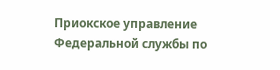Приокское управление Федеральной службы по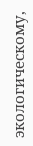экологическому,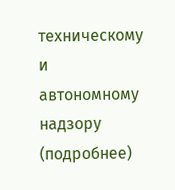техническому и автономному надзору (подробнее)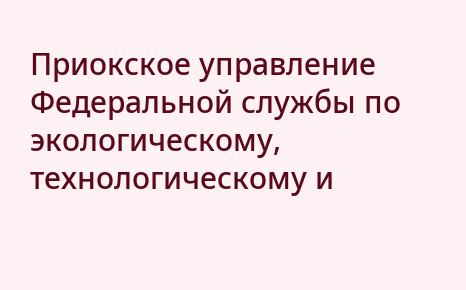Приокское управление Федеральной службы по экологическому, технологическому и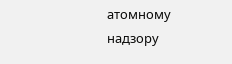атомному надзору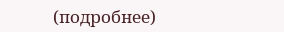(подробнее)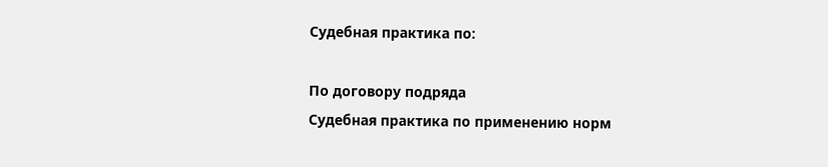Судебная практика по:

По договору подряда
Судебная практика по применению норм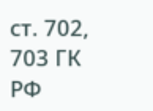ст. 702, 703 ГК РФ